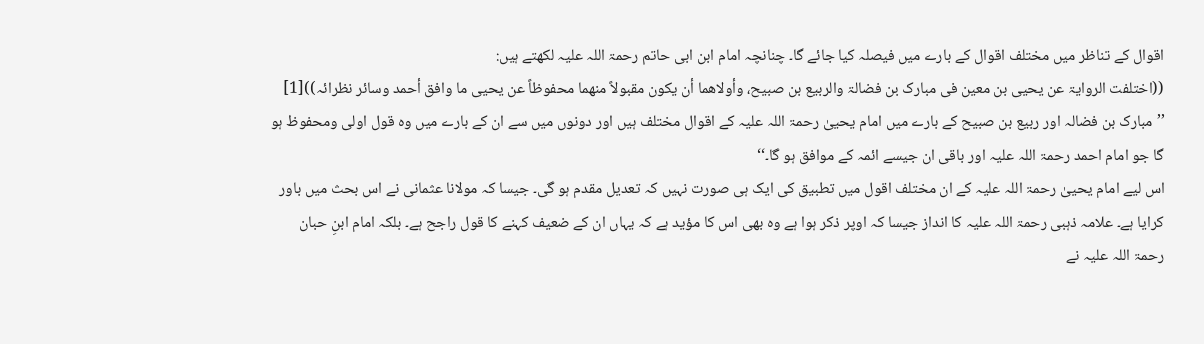اقوال کے تناظر میں مختلف اقوال کے بارے میں فیصلہ کیا جائے گا۔ چنانچہ امام ابن ابی حاتم رحمۃ اللہ علیہ لکھتے ہیں:
((اختلفت الروایۃ عن یحیی بن معین فی مبارک بن فضالۃ والربیع بن صبیح، وأولاھما أن یکون مقبولاً منھما محفوظاً عن یحیی ما وافق أحمد وسائر نظرائہ))[1]
’’مبارک بن فضالہ اور ربیع بن صبیح کے بارے میں امام یحییٰ رحمۃ اللہ علیہ کے اقوال مختلف ہیں اور دونوں میں سے ان کے بارے میں وہ قول اولی ومحفوظ ہو گا جو امام احمد رحمۃ اللہ علیہ اور باقی ان جیسے ائمہ کے موافق ہو گا۔‘‘
اس لیے امام یحییٰ رحمۃ اللہ علیہ کے ان مختلف اقول میں تطبیق کی ایک ہی صورت نہیں کہ تعدیل مقدم ہو گی۔ جیسا کہ مولانا عثمانی نے اس بحث میں باور کرایا ہے۔ علامہ ذہبی رحمۃ اللہ علیہ کا انداز جیسا کہ اوپر ذکر ہوا ہے وہ بھی اس کا مؤید ہے کہ یہاں ان کے ضعیف کہنے کا قول راجح ہے۔ بلکہ امام ابنِ حبان رحمۃ اللہ علیہ نے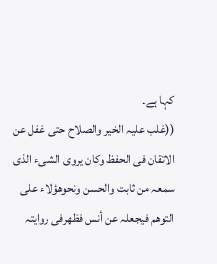کہا ہے۔
((غلب علیہ الخیر والصلاح حتی غفل عن الاتقان فی الحفظ وکان یروی الشیء الذی سمعہ من ثابت والحسن ونحوھؤلاء علی التوھم فیجعلہ عن أنس فظھرفی روایتہ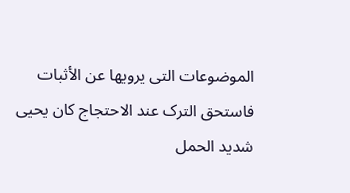الموضوعات التی یرویھا عن الأثبات فاستحق الترک عند الاحتجاج کان یحیی شدید الحمل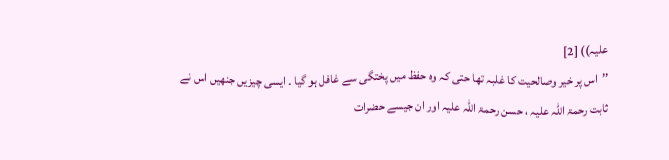علیہ)) [2]
’’اس پر خیر وصالحیت کا غلبہ تھا حتی کہ وہ حفظ میں پختگی سے غافل ہو گیا ۔ ایسی چیزیں جنھیں اس نے ثابت رحمۃ اللہ علیہ ، حسن رحمۃ اللہ علیہ اور ان جیسے حضرات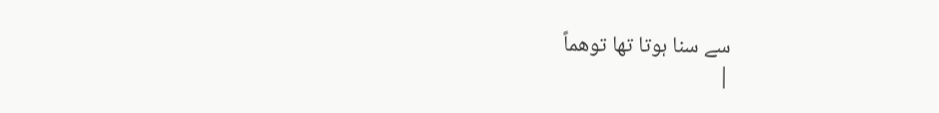سے سنا ہوتا تھا توھماً
|